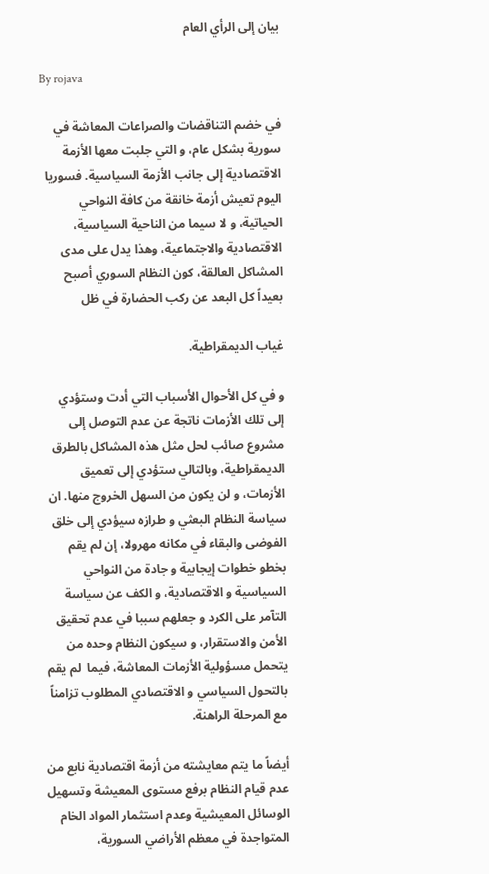بيان إلى الرأي العام

By rojava

في خضم التناقضات والصراعات المعاشة في سورية بشكل عام، و التي جلبت معها الأزمة الاقتصادية إلى جانب الأزمة السياسية. فسوريا اليوم تعيش أزمة خانقة من كافة النواحي الحياتية، و لا سيما من الناحية السياسية، الاقتصادية والاجتماعية، وهذا يدل على مدى المشاكل العالقة، كون النظام السوري أصبح بعيداً كل البعد عن ركب الحضارة في ظل

غياب الديمقراطية.

و في كل الأحوال الأسباب التي أدت وستؤدي إلى تلك الأزمات ناتجة عن عدم التوصل إلى مشروع صائب لحل مثل هذه المشاكل بالطرق الديمقراطية، وبالتالي ستؤدي إلى تعميق الأزمات، و لن يكون من السهل الخروج منها. ان سياسة النظام البعثي و طرازه سيؤدي إلى خلق الفوضى والبقاء في مكانه مهرولا، إن لم يقم بخطو خطوات إيجابية و جادة من النواحي السياسية و الاقتصادية، و الكف عن سياسة التآمر على الكرد و جعلهم سببا في عدم تحقيق الأمن والاستقرار، و سيكون النظام وحده من يتحمل مسؤولية الأزمات المعاشة، فيما  لم يقم بالتحول السياسي و الاقتصادي المطلوب تزامناً مع المرحلة الراهنة.

أيضاً ما يتم معايشته من أزمة اقتصادية نابع من عدم قيام النظام برفع مستوى المعيشة وتسهيل الوسائل المعيشية وعدم استثمار المواد الخام المتواجدة في معظم الأراضي السورية،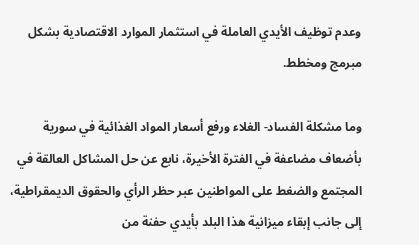وعدم توظيف الأيدي العاملة في استثمار الموارد الاقتصادية بشكل مبرمج ومخطط.

وما مشكلة الفساد- الغلاء ورفع أسعار المواد الغذائية في سورية بأضعاف مضاعفة في الفترة الأخيرة، نابع عن حل المشاكل العالقة في المجتمع والضغط على المواطنين عبر حظر الرأي والحقوق الديمقراطية، إلى جانب إبقاء ميزانية هذا البلد بأيدي حفنة من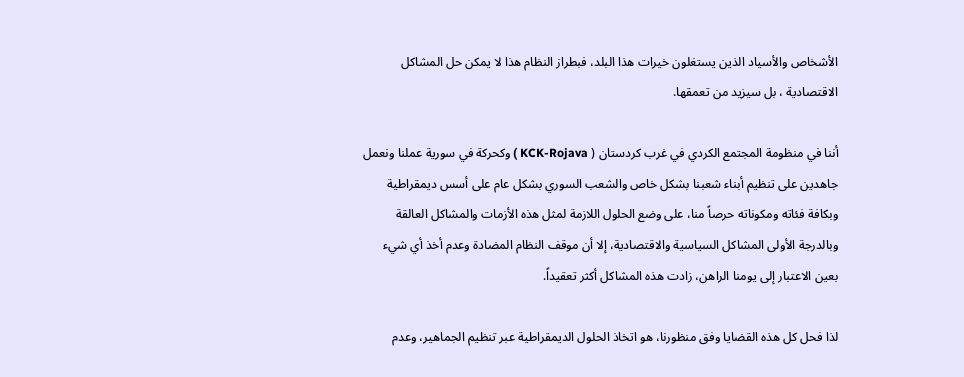الأشخاص والأسياد الذين يستغلون خيرات هذا البلد، فبطراز النظام هذا لا يمكن حل المشاكل الاقتصادية ، بل سيزيد من تعمقها.

أننا في منظومة المجتمع الكردي في غرب كردستان ( KCK-Rojava ) وكحركة في سورية عملنا ونعمل جاهدين على تنظيم أبناء شعبنا بشكل خاص والشعب السوري بشكل عام على أسس ديمقراطية وبكافة فئاته ومكوناته حرصاً منا، على وضع الحلول اللازمة لمثل هذه الأزمات والمشاكل العالقة وبالدرجة الأولى المشاكل السياسية والاقتصادية، إلا أن موقف النظام المضادة وعدم أخذ أي شيء بعين الاعتبار إلى يومنا الراهن، زادت هذه المشاكل أكثر تعقيداً.

لذا فحل كل هذه القضايا وفق منظورنا، هو اتخاذ الحلول الديمقراطية عبر تنظيم الجماهير، وعدم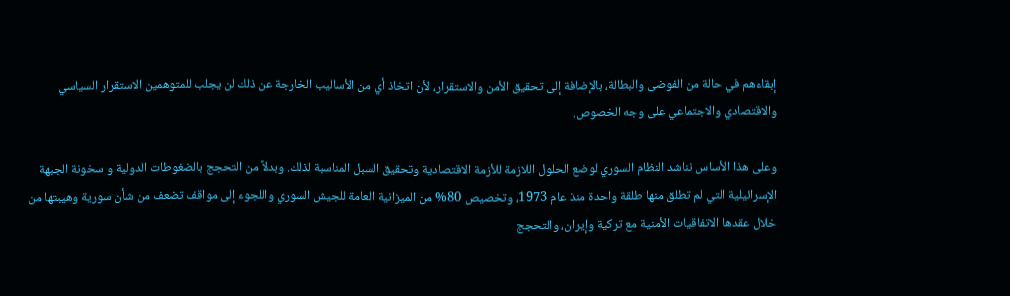إبقاءهم في حالة من الفوضى والبطالة، بالإضافة إلى تحقيق الأمن والاستقرار، لأن اتخاذ أي من الأساليب الخارجة عن ذلك لن يجلب للمتوهمين الاستقرار السياسي والاقتصادي والاجتماعي على وجه الخصوص.

وعلى هذا الأساس نناشد النظام السوري لوضع الحلول اللازمة للأزمة الاقتصادية وتحقيق السبل المناسبة لذلك. وبدلاً من التحجج بالضغوطات الدولية و سخونة الجبهة الإسرائيلية التي لم تطلق منها طلقة واحدة منذ عام 1973، وتخصيص 80% من الميزانية العامة للجيش السوري واللجوء إلى مواقف تضعف من شأن سورية وهيبتها من خلال عقدها الاتفاقيات الأمنية مع تركية وإيران، والتحجج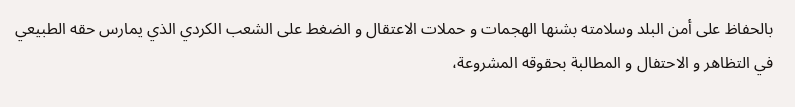بالحفاظ على أمن البلد وسلامته بشنها الهجمات و حملات الاعتقال و الضغط على الشعب الكردي الذي يمارس حقه الطبيعي في التظاهر و الاحتفال و المطالبة بحقوقه المشروعة،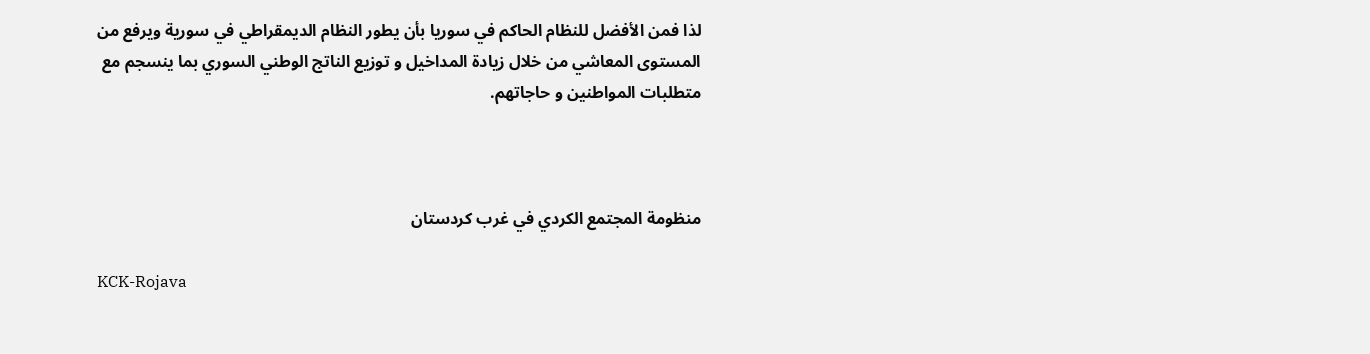لذا فمن الأفضل للنظام الحاكم في سوريا بأن يطور النظام الديمقراطي في سورية ويرفع من المستوى المعاشي من خلال زيادة المداخيل و توزيع الناتج الوطني السوري بما ينسجم مع متطلبات المواطنين و حاجاتهم.



منظومة المجتمع الكردي في غرب كردستان

KCK-Rojava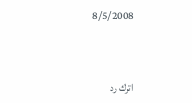8/5/2008



اترك رد